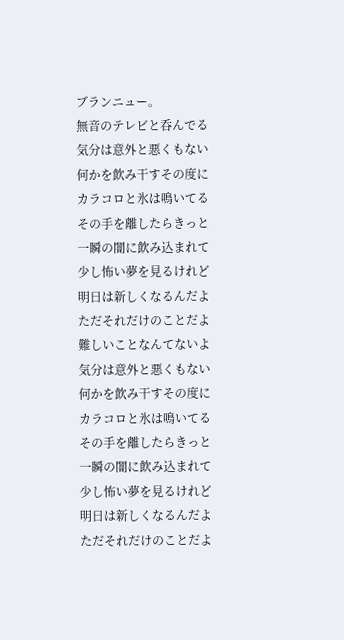ブランニュー。
無音のテレビと呑んでる
気分は意外と悪くもない
何かを飲み干すその度に
カラコロと氷は鳴いてる
その手を離したらきっと
一瞬の闇に飲み込まれて
少し怖い夢を見るけれど
明日は新しくなるんだよ
ただそれだけのことだよ
難しいことなんてないよ
気分は意外と悪くもない
何かを飲み干すその度に
カラコロと氷は鳴いてる
その手を離したらきっと
一瞬の闇に飲み込まれて
少し怖い夢を見るけれど
明日は新しくなるんだよ
ただそれだけのことだよ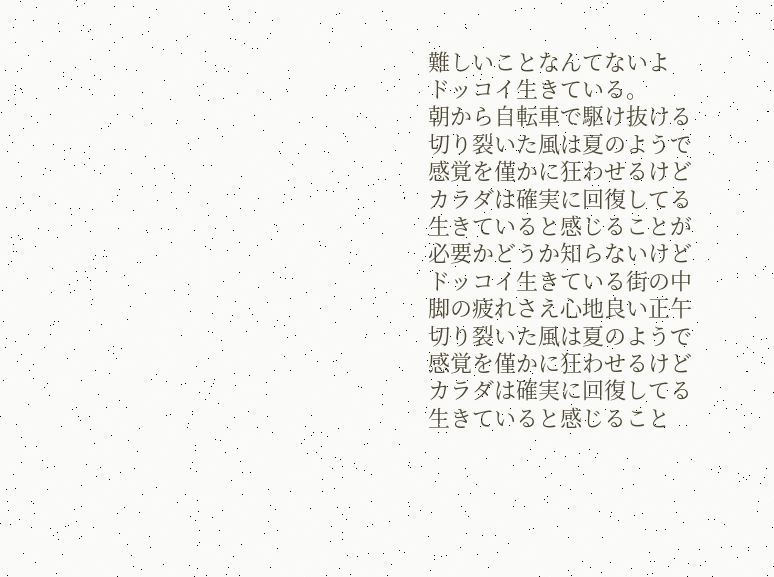難しいことなんてないよ
ドッコイ生きている。
朝から自転車で駆け抜ける
切り裂いた風は夏のようで
感覚を僅かに狂わせるけど
カラダは確実に回復してる
生きていると感じることが
必要かどうか知らないけど
ドッコイ生きている街の中
脚の疲れさえ心地良い正午
切り裂いた風は夏のようで
感覚を僅かに狂わせるけど
カラダは確実に回復してる
生きていると感じること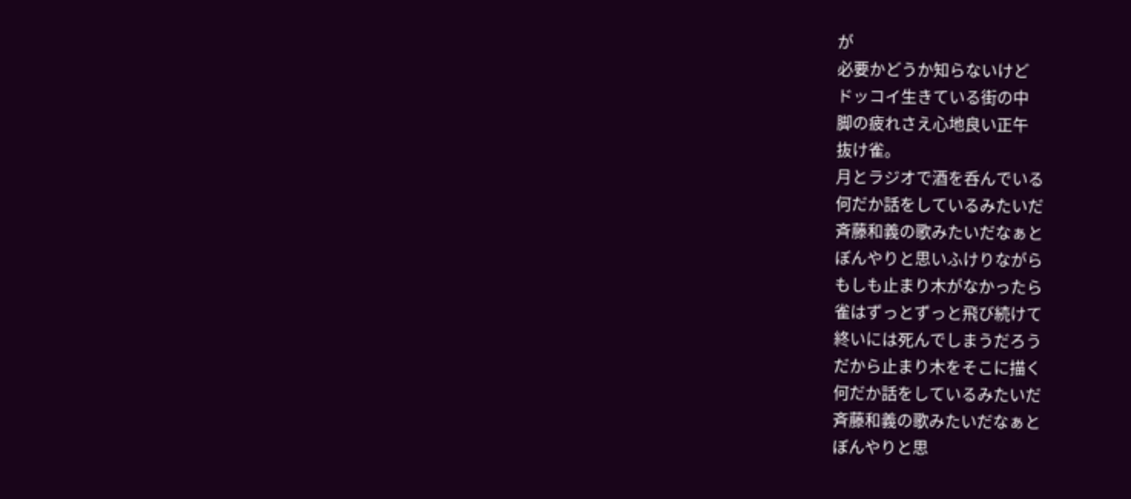が
必要かどうか知らないけど
ドッコイ生きている街の中
脚の疲れさえ心地良い正午
抜け雀。
月とラジオで酒を呑んでいる
何だか話をしているみたいだ
斉藤和義の歌みたいだなぁと
ぼんやりと思いふけりながら
もしも止まり木がなかったら
雀はずっとずっと飛び続けて
終いには死んでしまうだろう
だから止まり木をそこに描く
何だか話をしているみたいだ
斉藤和義の歌みたいだなぁと
ぼんやりと思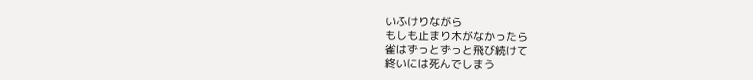いふけりながら
もしも止まり木がなかったら
雀はずっとずっと飛び続けて
終いには死んでしまう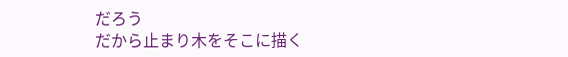だろう
だから止まり木をそこに描く